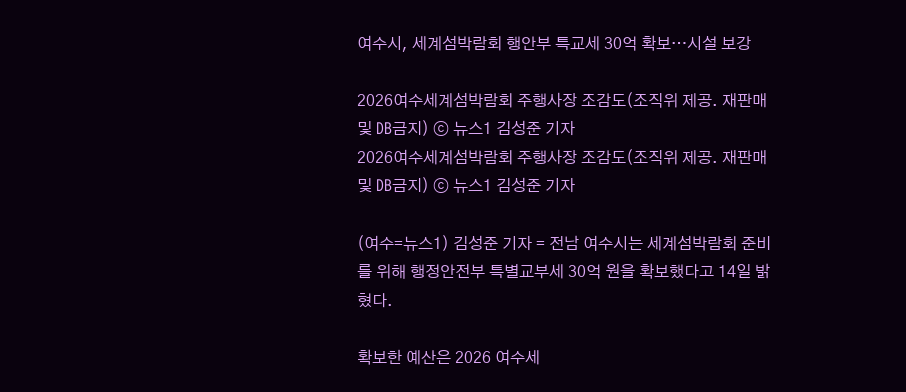여수시, 세계섬박람회 행안부 특교세 30억 확보…시설 보강

2026여수세계섬박람회 주행사장 조감도(조직위 제공. 재판매 및 DB금지) ⓒ 뉴스1 김성준 기자
2026여수세계섬박람회 주행사장 조감도(조직위 제공. 재판매 및 DB금지) ⓒ 뉴스1 김성준 기자

(여수=뉴스1) 김성준 기자 = 전남 여수시는 세계섬박람회 준비를 위해 행정안전부 특별교부세 30억 원을 확보했다고 14일 밝혔다.

확보한 예산은 2026 여수세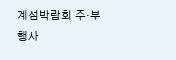계섬박람회 주·부 행사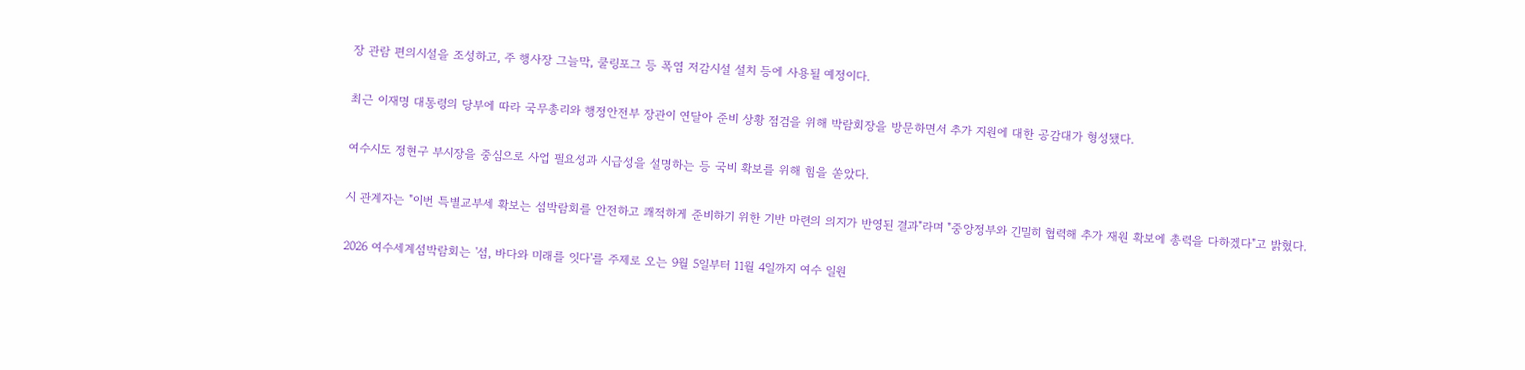장 관람 편의시설을 조성하고, 주 행사장 그늘막, 쿨링포그 등 폭염 저감시설 설치 등에 사용될 예정이다.

최근 이재명 대통령의 당부에 따라 국무총리와 행정안전부 장관이 연달아 준비 상황 점검을 위해 박람회장을 방문하면서 추가 지원에 대한 공감대가 형성됐다.

여수시도 정현구 부시장을 중심으로 사업 필요성과 시급성을 설명하는 등 국비 확보를 위해 힘을 쏟았다.

시 관계자는 "이번 특별교부세 확보는 섬박람회를 안전하고 쾌적하게 준비하기 위한 기반 마련의 의지가 반영된 결과"라며 "중앙정부와 긴밀히 협력해 추가 재원 확보에 총력을 다하겠다"고 밝혔다.

2026 여수세계섬박람회는 '섬, 바다와 미래를 잇다'를 주제로 오는 9월 5일부터 11월 4일까지 여수 일원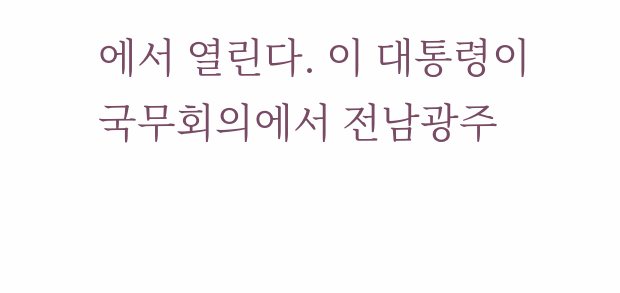에서 열린다. 이 대통령이 국무회의에서 전남광주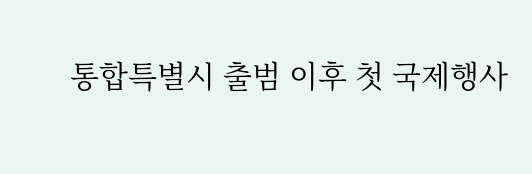통합특별시 출범 이후 첫 국제행사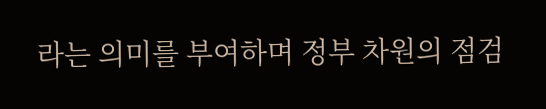라는 의미를 부여하며 정부 차원의 점검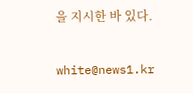을 지시한 바 있다.

white@news1.kr